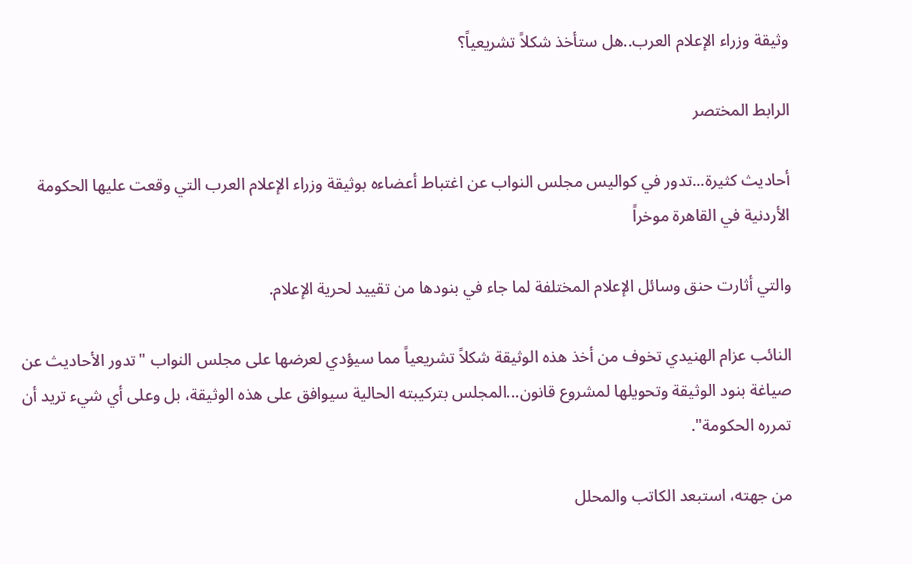وثيقة وزراء الإعلام العرب..هل ستأخذ شكلاً تشريعياً؟

الرابط المختصر

أحاديث كثيرة...تدور في كواليس مجلس النواب عن اغتباط أعضاءه بوثيقة وزراء الإعلام العرب التي وقعت عليها الحكومة الأردنية في القاهرة موخراً

والتي أثارت حنق وسائل الإعلام المختلفة لما جاء في بنودها من تقييد لحرية الإعلام.

النائب عزام الهنيدي تخوف من أخذ هذه الوثيقة شكلاً تشريعياً مما سيؤدي لعرضها على مجلس النواب "تدور الأحاديث عن صياغة بنود الوثيقة وتحويلها لمشروع قانون...المجلس بتركيبته الحالية سيوافق على هذه الوثيقة، بل وعلى أي شيء تريد أن تمرره الحكومة".

من جهته، استبعد الكاتب والمحلل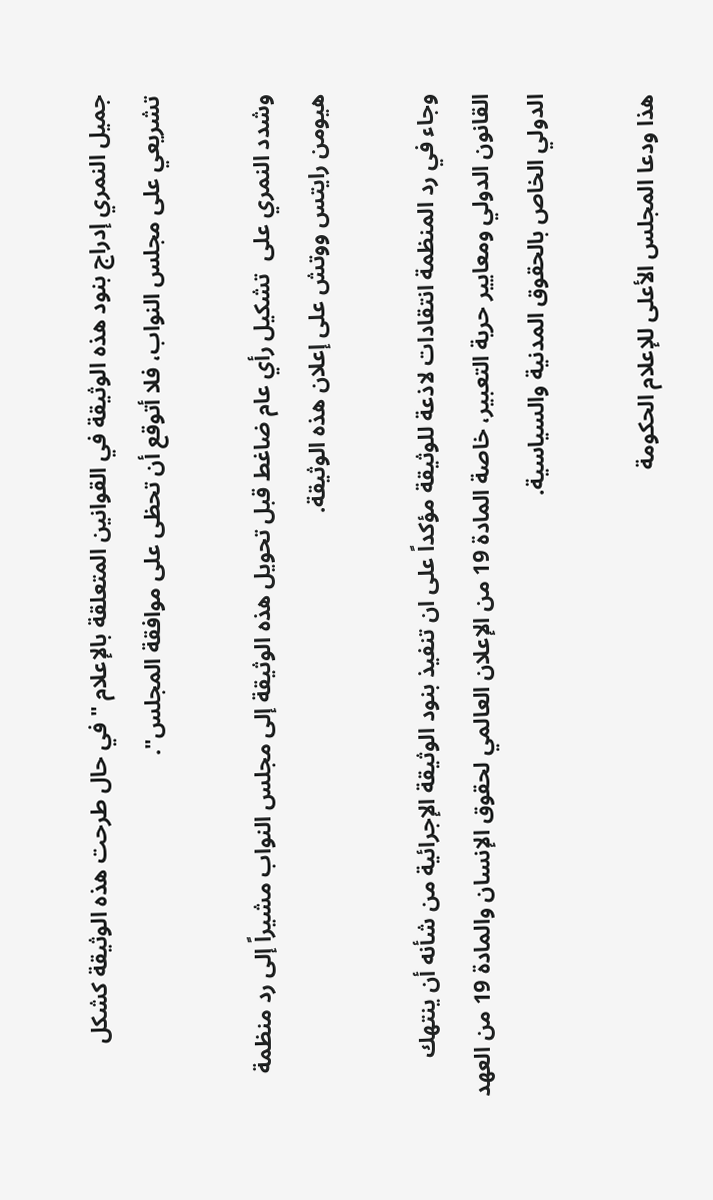جميل النمري إدراج بنود هذه الوثيقة في القوانين المتعلقة بالإعلام "في حال طرحت هذه الوثيقة كشكل تشريعي على مجلس النواب، فلا أتوقع أن تحظى على موافقة المجلس".

وشدد النمري على  تشكيل رأي عام ضاغط قبل تحويل هذه الوثيقة إلى مجلس النواب مشيراً إلى رد منظمة هيومن رايتس ووتش على إعلان هذه الوثيقة.

وجاء في رد المنظمة انتقادات لاذعة للوثيقة مؤكداً على ان تنفيذ بنود الوثيقة الإجرائية من شأنه أن ينتهك القانون الدولي ومعايير حرية التعبير، خاصة المادة 19 من الإعلان العالمي لحقوق الإنسان والمادة 19 من العهد الدولي الخاص بالحقوق المدنية والسياسية.

هذا ودعا المجلس الأعلى للإعلام الحكومة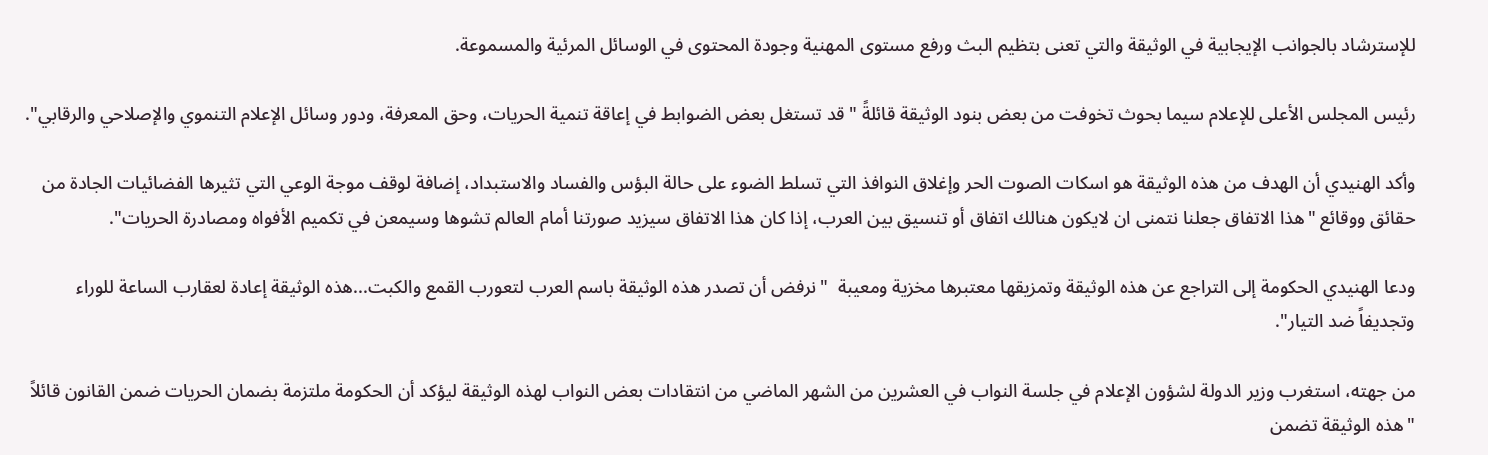للإسترشاد بالجوانب الإيجابية في الوثيقة والتي تعنى بتظيم البث ورفع مستوى المهنية وجودة المحتوى في الوسائل المرئية والمسموعة.

رئيس المجلس الأعلى للإعلام سيما بحوث تخوفت من بعض بنود الوثيقة قائلةً "قد تستغل بعض الضوابط في إعاقة تنمية الحريات، وحق المعرفة، ودور وسائل الإعلام التنموي والإصلاحي والرقابي".

وأكد الهنيدي أن الهدف من هذه الوثيقة هو اسكات الصوت الحر وإغلاق النوافذ التي تسلط الضوء على حالة البؤس والفساد والاستبداد، إضافة لوقف موجة الوعي التي تثيرها الفضائيات الجادة من حقائق ووقائع "هذا الاتفاق جعلنا نتمنى ان لايكون هنالك اتفاق أو تنسيق بين العرب، إذا كان هذا الاتفاق سيزيد صورتنا أمام العالم تشوها وسيمعن في تكميم الأفواه ومصادرة الحريات".

ودعا الهنيدي الحكومة إلى التراجع عن هذه الوثيقة وتمزيقها معتبرها مخزية ومعيبة  "نرفض أن تصدر هذه الوثيقة باسم العرب لتعورب القمع والكبت...هذه الوثيقة إعادة لعقارب الساعة للوراء وتجديفاً ضد التيار".

من جهته، استغرب وزير الدولة لشؤون الإعلام في جلسة النواب في العشرين من الشهر الماضي من انتقادات بعض النواب لهذه الوثيقة ليؤكد أن الحكومة ملتزمة بضمان الحريات ضمن القانون قائلاً "هذه الوثيقة تضمن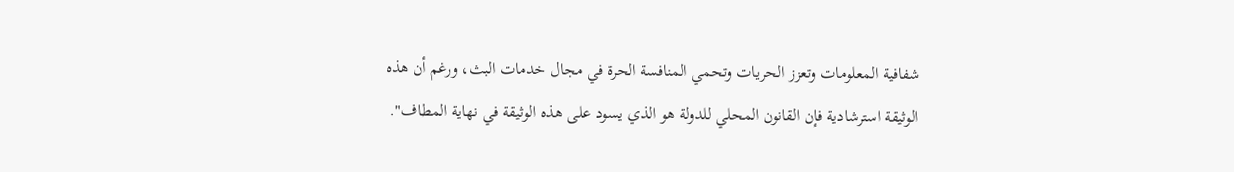شفافية المعلومات وتعزز الحريات وتحمي المنافسة الحرة في مجال خدمات البث، ورغم أن هذه الوثيقة استرشادية فإن القانون المحلي للدولة هو الذي يسود على هذه الوثيقة في نهاية المطاف".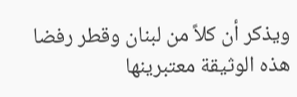ويذكر أن كلاً من لبنان وقطر رفضا هذه الوثيقة معتبرينها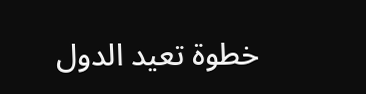خطوة تعيد الدول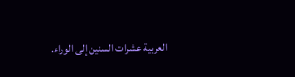العربية عشرات السنين إلى الوراء.